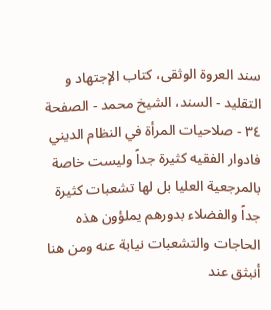سند العروة الوثقى، كتاب الإجتهاد و التقليد - السند، الشيخ محمد - الصفحة ٣٤ - صلاحيات المرأة في النظام الديني
فادوار الفقيه كثيرة جداً وليست خاصة بالمرجعية العليا بل لها تشعبات كثيرة جداً والفضلاء بدورهم يملؤون هذه الحاجات والتشعبات نيابة عنه ومن هنا أنبثق عند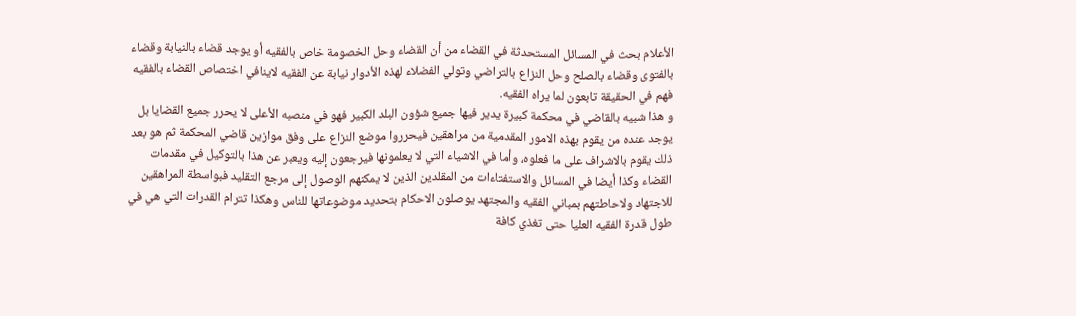الأعلام بحث في المسائل المستحدثة في القضاء من أن القضاء وحل الخصومة خاص بالفقيه أو يوجد قضاء بالنيابة وقضاء بالفتوى وقضاء بالصلح وحل النزاع بالتراضي وتولي الفضلاء لهذه الأدوار نيابة عن الفقيه لاينافي اختصاص القضاء بالفقيه فهم في الحقيقة تابعون لما يراه الفقيه.
و هذا شبيه بالقاضي في محكمة كبيرة يدير فيها جميع شؤون البلد الكبير فهو في منصبه الأعلى لا يحرر جميع القضايا بل يوجد عنده من يقوم بهذه الامور المقدمية من مراهقين فيحرروا موضع النزاع على وفق موازين قاضي المحكمة ثم هو بعد ذلك يقوم بالاشراف على ما فعلوه، وأما في الاشياء التي لا يعلمونها فيرجعون إليه ويعبر عن هذا بالتوكيل في مقدمات القضاء وكذا أيضا في المسائل والاستفتاءات من المقلدين الذين لا يمكنهم الوصول إلى مرجع التقليد فبواسطة المراهقين للاجتهاد ولاحاطتهم بمباني الفقيه والمجتهد يوصلون الاحكام بتحديد موضوعاتها للناس وهكذا تترام القدرات التي هي في طول قدرة الفقيه العليا حتى تغذي كافة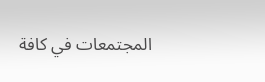المجتمعات في كافة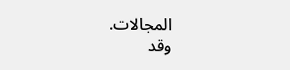المجالات.
وقد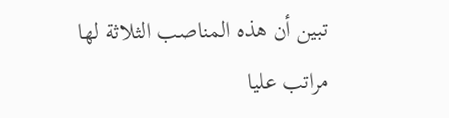تبين أن هذه المناصب الثلاثة لها مراتب عليا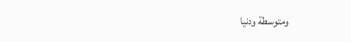ومتوسطة ودنيا